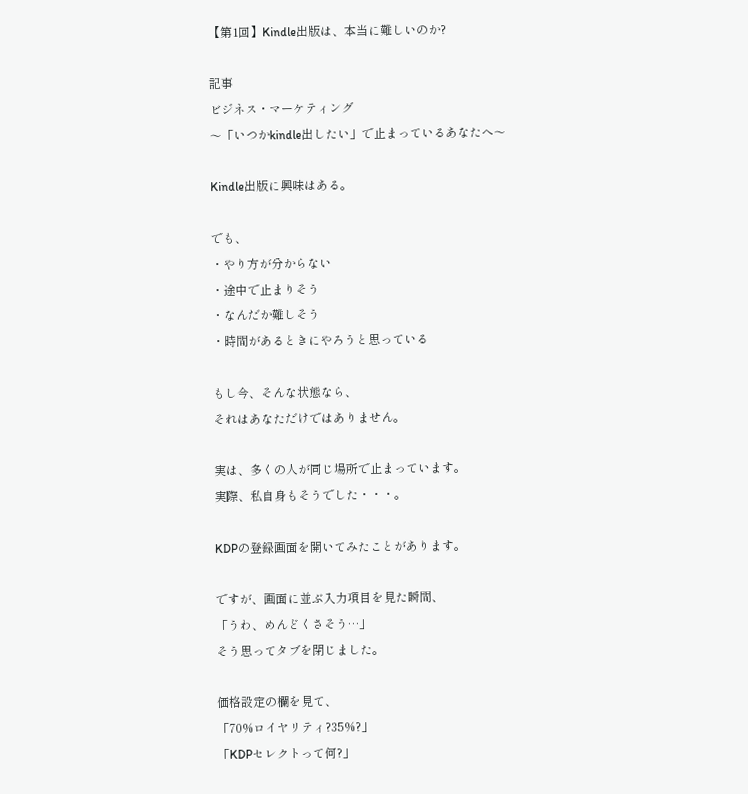【第1回】Kindle出版は、本当に難しいのか?

記事
ビジネス・マーケティング
〜「いつかkindle出したい」で止まっているあなたへ〜

Kindle出版に興味はある。

でも、
・やり方が分からない
・途中で止まりそう
・なんだか難しそう
・時間があるときにやろうと思っている

もし今、そんな状態なら、
それはあなただけではありません。

実は、多くの人が同じ場所で止まっています。
実際、私自身もそうでした・・・。

KDPの登録画面を開いてみたことがあります。

ですが、画面に並ぶ入力項目を見た瞬間、
「うわ、めんどくさそう…」
そう思ってタブを閉じました。

価格設定の欄を見て、
「70%ロイヤリティ?35%?」
「KDPセレクトって何?」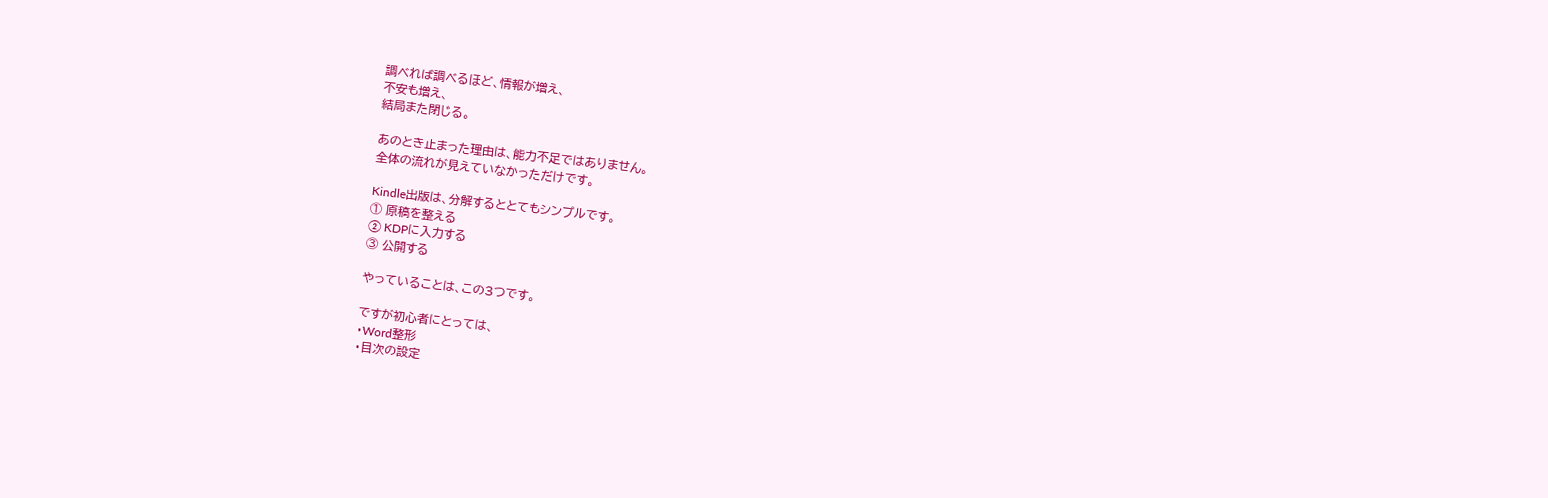調べれば調べるほど、情報が増え、
不安も増え、
結局また閉じる。

あのとき止まった理由は、能力不足ではありません。
全体の流れが見えていなかっただけです。

Kindle出版は、分解するととてもシンプルです。
① 原稿を整える
② KDPに入力する
③ 公開する

やっていることは、この3つです。

ですが初心者にとっては、
・Word整形
・目次の設定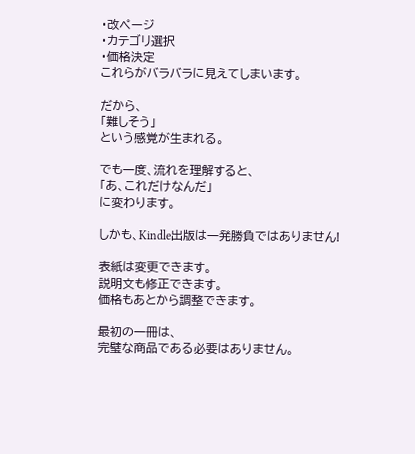・改ページ
・カテゴリ選択
・価格決定
これらがバラバラに見えてしまいます。

だから、
「難しそう」
という感覚が生まれる。

でも一度、流れを理解すると、
「あ、これだけなんだ」
に変わります。

しかも、Kindle出版は一発勝負ではありません!

表紙は変更できます。
説明文も修正できます。
価格もあとから調整できます。

最初の一冊は、
完璧な商品である必要はありません。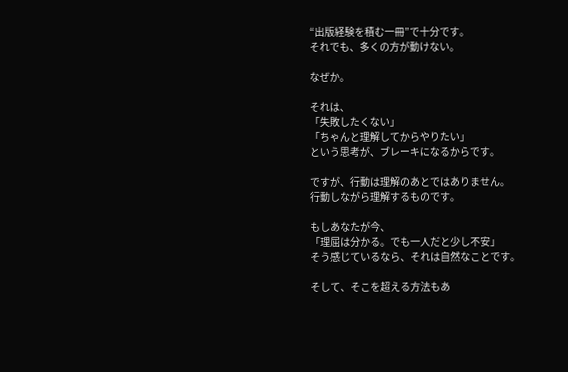“出版経験を積む一冊”で十分です。
それでも、多くの方が動けない。

なぜか。

それは、
「失敗したくない」
「ちゃんと理解してからやりたい」
という思考が、ブレーキになるからです。

ですが、行動は理解のあとではありません。
行動しながら理解するものです。

もしあなたが今、
「理屈は分かる。でも一人だと少し不安」
そう感じているなら、それは自然なことです。

そして、そこを超える方法もあ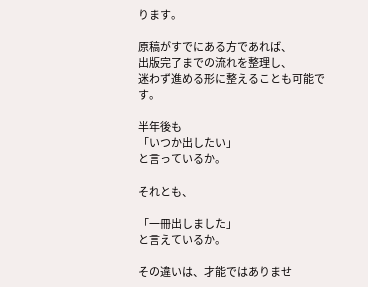ります。

原稿がすでにある方であれば、
出版完了までの流れを整理し、
迷わず進める形に整えることも可能です。

半年後も
「いつか出したい」
と言っているか。

それとも、

「一冊出しました」
と言えているか。

その違いは、才能ではありませ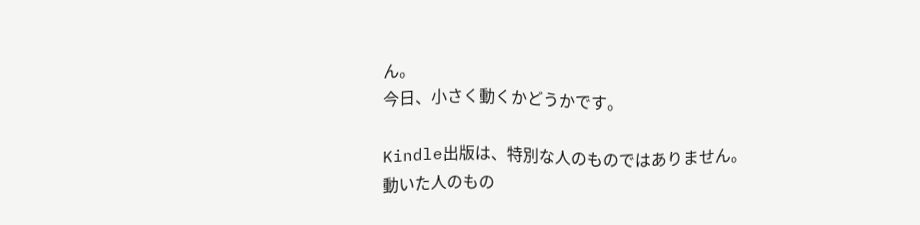ん。
今日、小さく動くかどうかです。

Kindle出版は、特別な人のものではありません。
動いた人のもの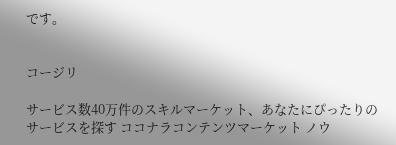です。


コージリ

サービス数40万件のスキルマーケット、あなたにぴったりのサービスを探す ココナラコンテンツマーケット ノウ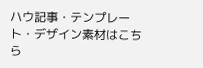ハウ記事・テンプレート・デザイン素材はこちら